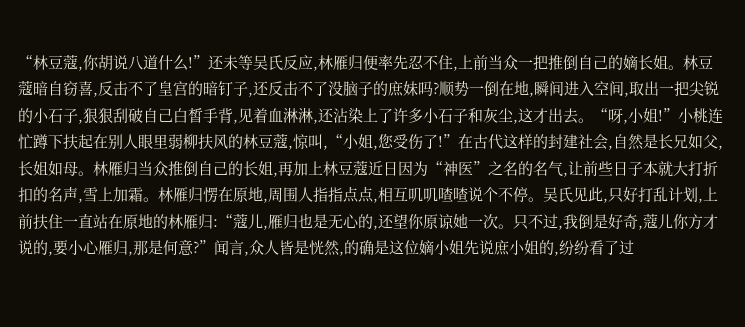“林豆蔻,你胡说八道什么!”还未等吴氏反应,林雁归便率先忍不住,上前当众一把推倒自己的嫡长姐。林豆蔻暗自窃喜,反击不了皇宫的暗钉子,还反击不了没脑子的庶妹吗?顺势一倒在地,瞬间进入空间,取出一把尖锐的小石子,狠狠刮破自己白皙手背,见着血淋淋,还沾染上了许多小石子和灰尘,这才出去。“呀,小姐!”小桃连忙蹲下扶起在别人眼里弱柳扶风的林豆蔻,惊叫,“小姐,您受伤了!”在古代这样的封建社会,自然是长兄如父,长姐如母。林雁归当众推倒自己的长姐,再加上林豆蔻近日因为“神医”之名的名气,让前些日子本就大打折扣的名声,雪上加霜。林雁归愣在原地,周围人指指点点,相互叽叽喳喳说个不停。吴氏见此,只好打乱计划,上前扶住一直站在原地的林雁归:“蔻儿,雁归也是无心的,还望你原谅她一次。只不过,我倒是好奇,蔻儿你方才说的,要小心雁归,那是何意?”闻言,众人皆是恍然,的确是这位嫡小姐先说庶小姐的,纷纷看了过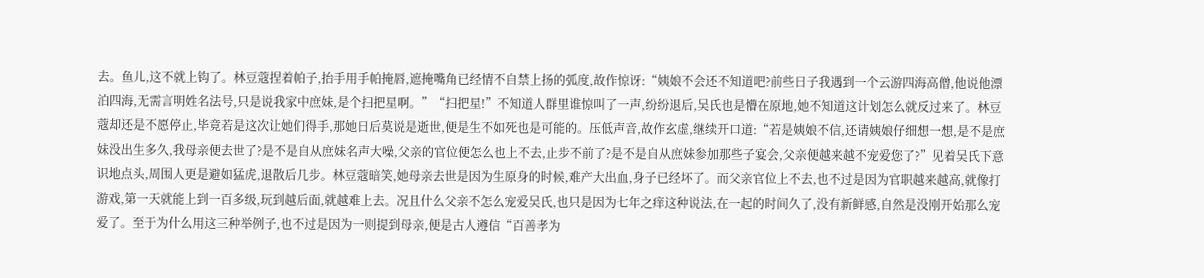去。鱼儿,这不就上钩了。林豆蔻捏着帕子,抬手用手帕掩唇,遮掩嘴角已经情不自禁上扬的弧度,故作惊讶:“姨娘不会还不知道吧?前些日子我遇到一个云游四海高僧,他说他漂泊四海,无需言明姓名法号,只是说我家中庶妹,是个扫把星啊。”“扫把星!”不知道人群里谁惊叫了一声,纷纷退后,吴氏也是懵在原地,她不知道这计划怎么就反过来了。林豆蔻却还是不愿停止,毕竟若是这次让她们得手,那她日后莫说是逝世,便是生不如死也是可能的。压低声音,故作玄虚,继续开口道:“若是姨娘不信,还请姨娘仔细想一想,是不是庶妹没出生多久,我母亲便去世了?是不是自从庶妹名声大噪,父亲的官位便怎么也上不去,止步不前了?是不是自从庶妹参加那些子宴会,父亲便越来越不宠爱您了?”见着吴氏下意识地点头,周围人更是避如猛虎,退散后几步。林豆蔻暗笑,她母亲去世是因为生原身的时候,难产大出血,身子已经坏了。而父亲官位上不去,也不过是因为官职越来越高,就像打游戏,第一天就能上到一百多级,玩到越后面,就越难上去。况且什么父亲不怎么宠爱吴氏,也只是因为七年之痒这种说法,在一起的时间久了,没有新鲜感,自然是没刚开始那么宠爱了。至于为什么用这三种举例子,也不过是因为一则提到母亲,便是古人遵信“百善孝为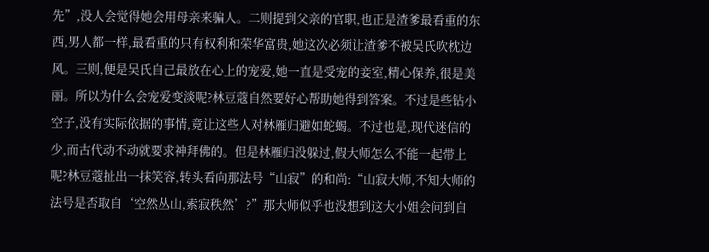先”,没人会觉得她会用母亲来骗人。二则提到父亲的官职,也正是渣爹最看重的东西,男人都一样,最看重的只有权利和荣华富贵,她这次必须让渣爹不被吴氏吹枕边风。三则,便是吴氏自己最放在心上的宠爱,她一直是受宠的妾室,精心保养,很是美丽。所以为什么会宠爱变淡呢?林豆蔻自然要好心帮助她得到答案。不过是些钻小空子,没有实际依据的事情,竟让这些人对林雁归避如蛇蝎。不过也是,现代迷信的少,而古代动不动就要求神拜佛的。但是林雁归没躲过,假大师怎么不能一起带上呢?林豆蔻扯出一抹笑容,转头看向那法号“山寂”的和尚:“山寂大师,不知大师的法号是否取自‘空然丛山,索寂秩然’?”那大师似乎也没想到这大小姐会问到自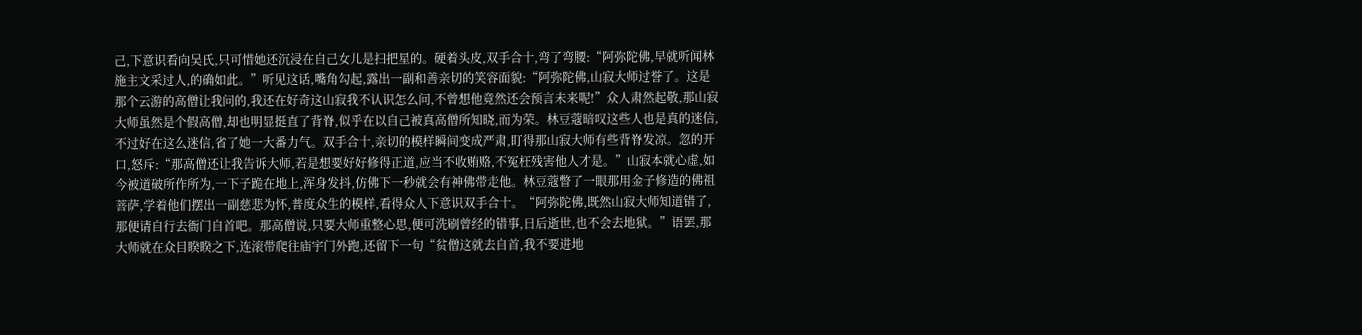己,下意识看向吴氏,只可惜她还沉浸在自己女儿是扫把星的。硬着头皮,双手合十,弯了弯腰:“阿弥陀佛,早就听闻林施主文采过人,的确如此。”听见这话,嘴角勾起,露出一副和善亲切的笑容面貌:“阿弥陀佛,山寂大师过誉了。这是那个云游的高僧让我问的,我还在好奇这山寂我不认识怎么问,不曾想他竟然还会预言未来呢!”众人肃然起敬,那山寂大师虽然是个假高僧,却也明显挺直了背脊,似乎在以自己被真高僧所知晓,而为荣。林豆蔻暗叹这些人也是真的迷信,不过好在这么迷信,省了她一大番力气。双手合十,亲切的模样瞬间变成严肃,盯得那山寂大师有些背脊发凉。忽的开口,怒斥:“那高僧还让我告诉大师,若是想要好好修得正道,应当不收贿赂,不冤枉残害他人才是。”山寂本就心虚,如今被道破所作所为,一下子跪在地上,浑身发抖,仿佛下一秒就会有神佛带走他。林豆蔻瞥了一眼那用金子修造的佛祖菩萨,学着他们摆出一副慈悲为怀,普度众生的模样,看得众人下意识双手合十。“阿弥陀佛,既然山寂大师知道错了,那便请自行去衙门自首吧。那高僧说,只要大师重整心思,便可洗刷曾经的错事,日后逝世,也不会去地狱。”语罢,那大师就在众目睽睽之下,连滚带爬往庙宇门外跑,还留下一句“贫僧这就去自首,我不要进地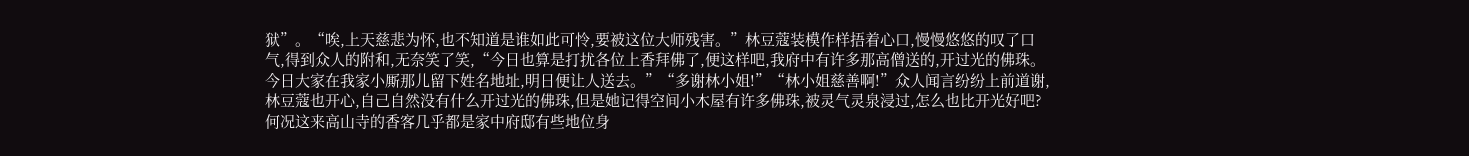狱”。“唉,上天慈悲为怀,也不知道是谁如此可怜,要被这位大师残害。”林豆蔻装模作样捂着心口,慢慢悠悠的叹了口气,得到众人的附和,无奈笑了笑,“今日也算是打扰各位上香拜佛了,便这样吧,我府中有许多那高僧送的,开过光的佛珠。今日大家在我家小厮那儿留下姓名地址,明日便让人送去。”“多谢林小姐!”“林小姐慈善啊!”众人闻言纷纷上前道谢,林豆蔻也开心,自己自然没有什么开过光的佛珠,但是她记得空间小木屋有许多佛珠,被灵气灵泉浸过,怎么也比开光好吧?何况这来高山寺的香客几乎都是家中府邸有些地位身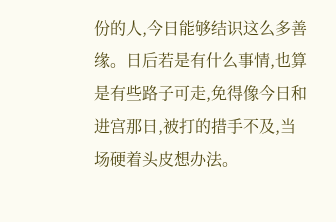份的人,今日能够结识这么多善缘。日后若是有什么事情,也算是有些路子可走,免得像今日和进宫那日,被打的措手不及,当场硬着头皮想办法。